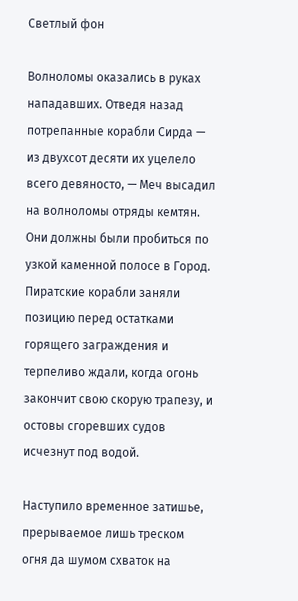Светлый фон

Волноломы оказались в руках нападавших. Отведя назад потрепанные корабли Сирда — из двухсот десяти их уцелело всего девяносто, — Меч высадил на волноломы отряды кемтян. Они должны были пробиться по узкой каменной полосе в Город. Пиратские корабли заняли позицию перед остатками горящего заграждения и терпеливо ждали, когда огонь закончит свою скорую трапезу, и остовы сгоревших судов исчезнут под водой.

Наступило временное затишье, прерываемое лишь треском огня да шумом схваток на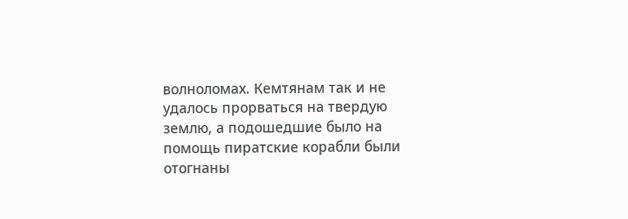волноломах. Кемтянам так и не удалось прорваться на твердую землю, а подошедшие было на помощь пиратские корабли были отогнаны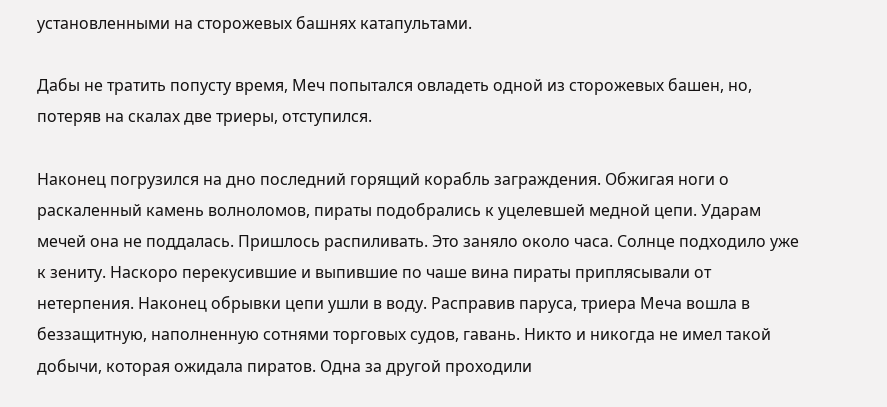установленными на сторожевых башнях катапультами.

Дабы не тратить попусту время, Меч попытался овладеть одной из сторожевых башен, но, потеряв на скалах две триеры, отступился.

Наконец погрузился на дно последний горящий корабль заграждения. Обжигая ноги о раскаленный камень волноломов, пираты подобрались к уцелевшей медной цепи. Ударам мечей она не поддалась. Пришлось распиливать. Это заняло около часа. Солнце подходило уже к зениту. Наскоро перекусившие и выпившие по чаше вина пираты приплясывали от нетерпения. Наконец обрывки цепи ушли в воду. Расправив паруса, триера Меча вошла в беззащитную, наполненную сотнями торговых судов, гавань. Никто и никогда не имел такой добычи, которая ожидала пиратов. Одна за другой проходили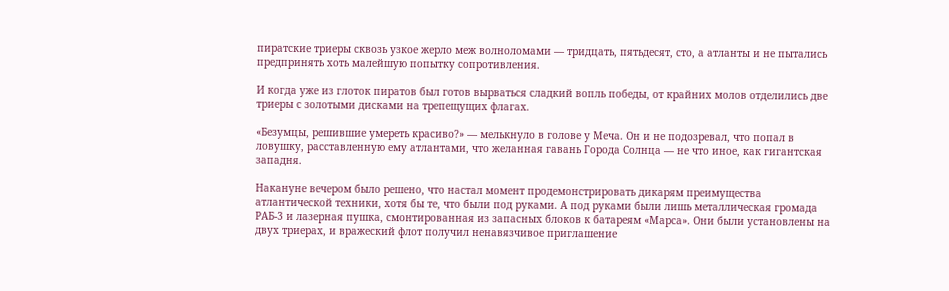пиратские триеры сквозь узкое жерло меж волноломами — тридцать, пятьдесят, сто, а атланты и не пытались предпринять хоть малейшую попытку сопротивления.

И когда уже из глоток пиратов был готов вырваться сладкий вопль победы, от крайних молов отделились две триеры с золотыми дисками на трепещущих флагах.

«Безумцы, решившие умереть красиво?» — мелькнуло в голове у Меча. Он и не подозревал, что попал в ловушку, расставленную ему атлантами, что желанная гавань Города Солнца — не что иное, как гигантская западня.

Накануне вечером было решено, что настал момент продемонстрировать дикарям преимущества атлантической техники, хотя бы те, что были под руками. А под руками были лишь металлическая громада РАБ-3 и лазерная пушка, смонтированная из запасных блоков к батареям «Марса». Они были установлены на двух триерах, и вражеский флот получил ненавязчивое приглашение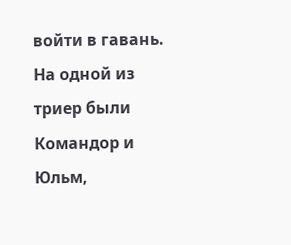войти в гавань. На одной из триер были Командор и Юльм,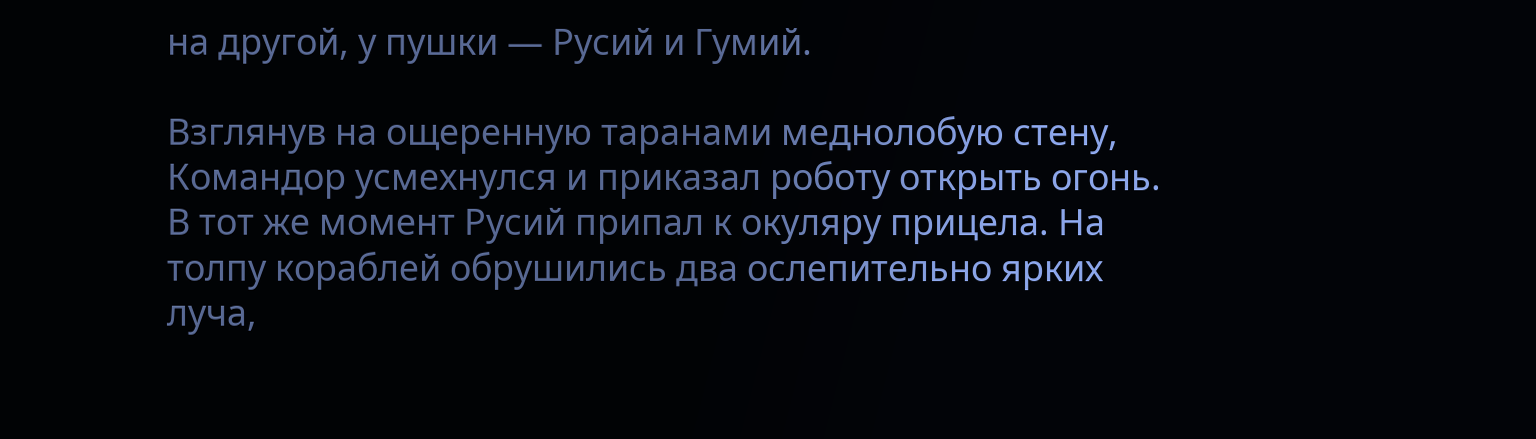на другой, у пушки — Русий и Гумий.

Взглянув на ощеренную таранами меднолобую стену, Командор усмехнулся и приказал роботу открыть огонь. В тот же момент Русий припал к окуляру прицела. На толпу кораблей обрушились два ослепительно ярких луча,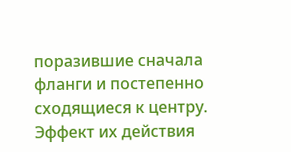поразившие сначала фланги и постепенно сходящиеся к центру. Эффект их действия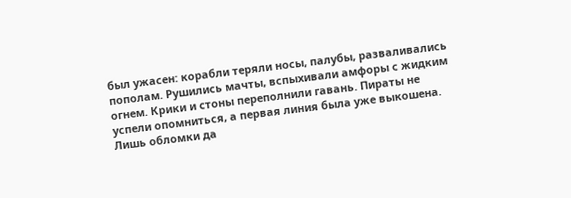был ужасен: корабли теряли носы, палубы, разваливались пополам. Рушились мачты, вспыхивали амфоры с жидким огнем. Крики и стоны переполнили гавань. Пираты не успели опомниться, а первая линия была уже выкошена. Лишь обломки да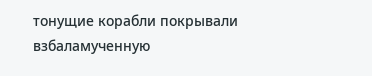тонущие корабли покрывали взбаламученную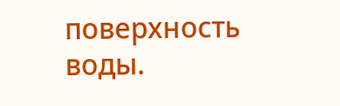поверхность воды.